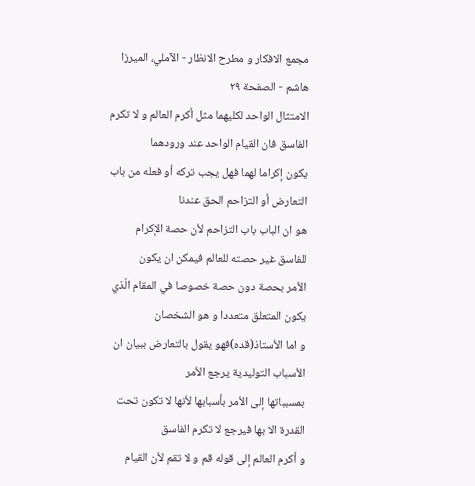مجمع الافكار و مطرح الانظار - الآملي، الميرزا هاشم - الصفحة ٢٩
الامتثال الواحد لكليهما مثل أكرم العالم و لا تكرم الفاسق فان القيام الواحد عند ورودهما
يكون إكراما لهما فهل يجب تركه أو فعله من باب التعارض أو التزاحم الحق عندنا
هو ان الباب باب التزاحم لأن حصة الإكرام للفاسق غير حصته للعالم فيمكن ان يكون
الأمر بحصة دون حصة خصوصا في المقام الّذي يكون المتعلق متعددا و هو الشخصان
و اما الأستاذ(قده)فهو يقول بالتعارض ببيان ان الأسباب التوليدية يرجع الأمر
بمسبباتها إلى الأمر بأسبابها لأنها لا تكون تحت القدرة الا بها فيرجع لا تكرم الفاسق
و أكرم العالم إلى قوله قم و لا تقم لأن القيام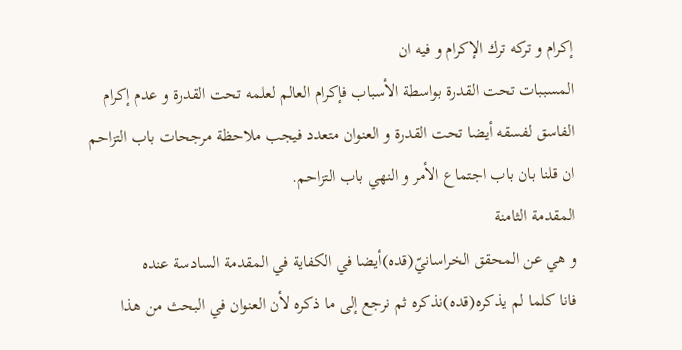إكرام و تركه ترك الإكرام و فيه ان
المسببات تحت القدرة بواسطة الأسباب فإكرام العالم لعلمه تحت القدرة و عدم إكرام
الفاسق لفسقه أيضا تحت القدرة و العنوان متعدد فيجب ملاحظة مرجحات باب التزاحم
ان قلنا بان باب اجتماع الأمر و النهي باب التزاحم.
المقدمة الثامنة
و هي عن المحقق الخراسانيّ(قده)أيضا في الكفاية في المقدمة السادسة عنده
فانا كلما لم يذكره(قده)نذكره ثم نرجع إلى ما ذكره لأن العنوان في البحث من هذا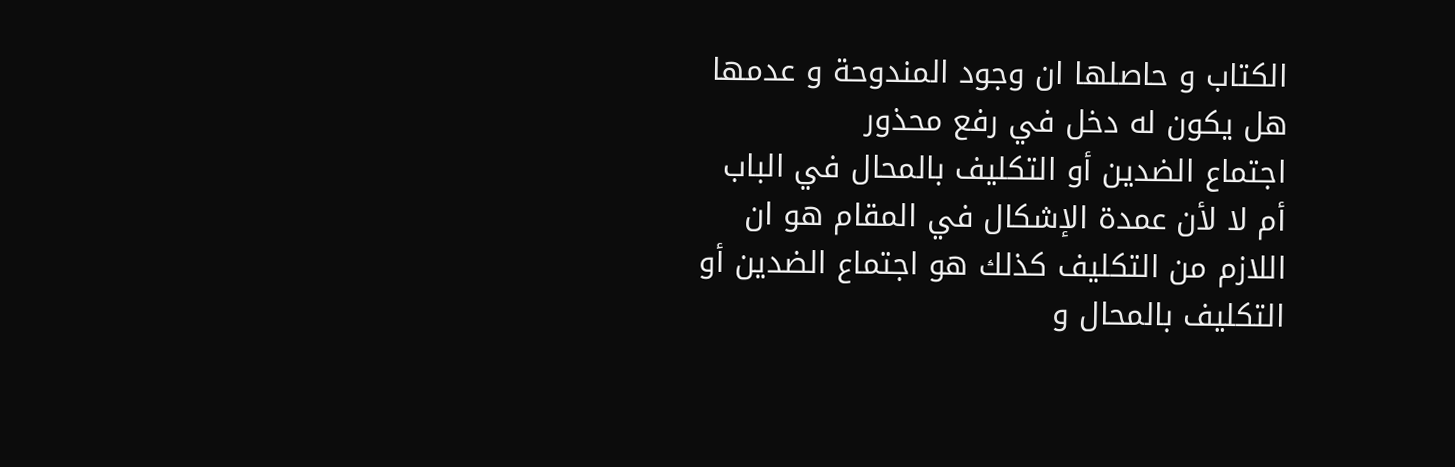الكتاب و حاصلها ان وجود المندوحة و عدمها هل يكون له دخل في رفع محذور
اجتماع الضدين أو التكليف بالمحال في الباب أم لا لأن عمدة الإشكال في المقام هو ان
اللازم من التكليف كذلك هو اجتماع الضدين أو التكليف بالمحال و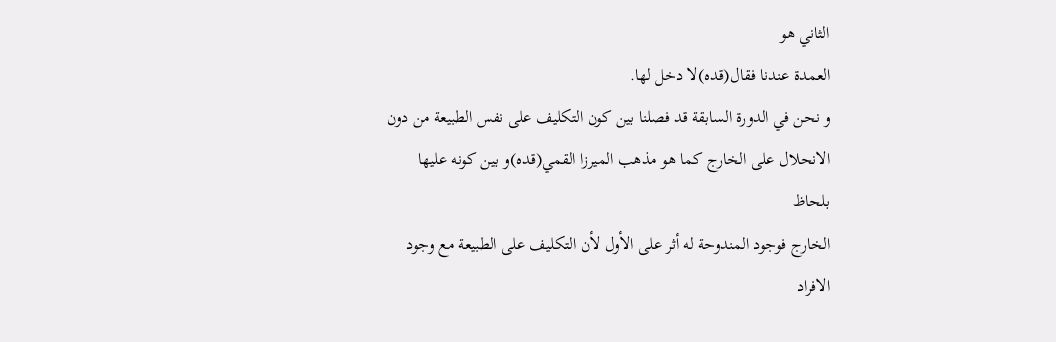الثاني هو
العمدة عندنا فقال(قده)لا دخل لها.
و نحن في الدورة السابقة قد فصلنا بين كون التكليف على نفس الطبيعة من دون
الانحلال على الخارج كما هو مذهب الميرزا القمي(قده)و بين كونه عليها بلحاظ
الخارج فوجود المندوحة له أثر على الأول لأن التكليف على الطبيعة مع وجود الافراد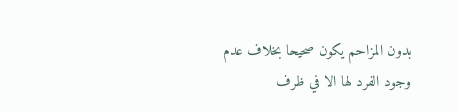بدون المزاحم يكون صحيحا بخلاف عدم وجود الفرد لها الا في ظرف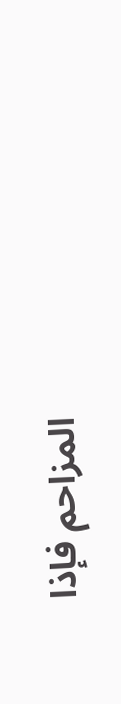المزاحم فإذا